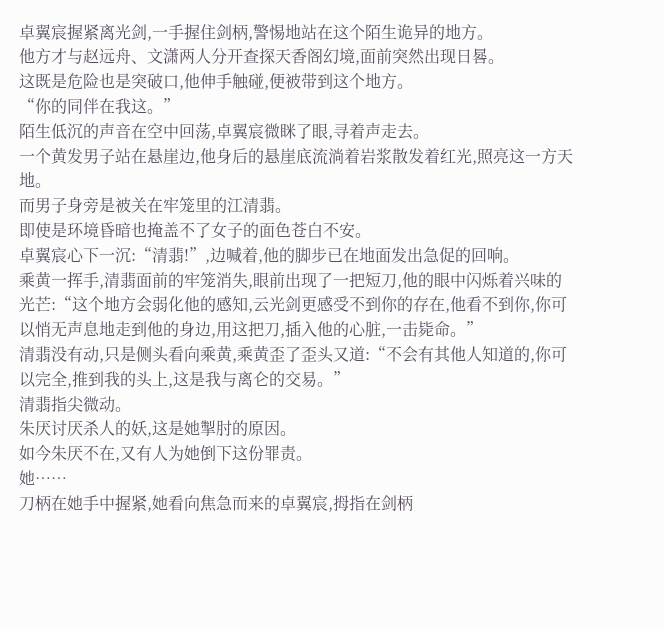卓翼宸握紧离光剑,一手握住剑柄,警惕地站在这个陌生诡异的地方。
他方才与赵远舟、文潇两人分开查探天香阁幻境,面前突然出现日晷。
这既是危险也是突破口,他伸手触碰,便被带到这个地方。
“你的同伴在我这。”
陌生低沉的声音在空中回荡,卓翼宸微眯了眼,寻着声走去。
一个黄发男子站在悬崖边,他身后的悬崖底流淌着岩浆散发着红光,照亮这一方天地。
而男子身旁是被关在牢笼里的江清翡。
即使是环境昏暗也掩盖不了女子的面色苍白不安。
卓翼宸心下一沉:“清翡!”,边喊着,他的脚步已在地面发出急促的回响。
乘黄一挥手,清翡面前的牢笼消失,眼前出现了一把短刀,他的眼中闪烁着兴味的光芒:“这个地方会弱化他的感知,云光剑更感受不到你的存在,他看不到你,你可以悄无声息地走到他的身边,用这把刀,插入他的心脏,一击毙命。”
清翡没有动,只是侧头看向乘黄,乘黄歪了歪头又道:“不会有其他人知道的,你可以完全,推到我的头上,这是我与离仑的交易。”
清翡指尖微动。
朱厌讨厌杀人的妖,这是她掣肘的原因。
如今朱厌不在,又有人为她倒下这份罪责。
她……
刀柄在她手中握紧,她看向焦急而来的卓翼宸,拇指在剑柄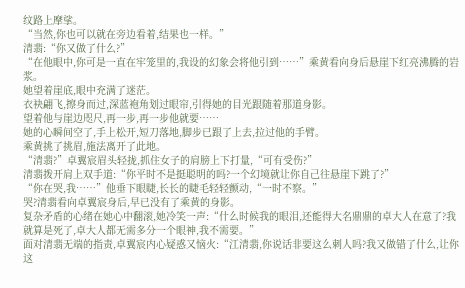纹路上摩挲。
“当然,你也可以就在旁边看着,结果也一样。”
清翡:“你又做了什么?”
“在他眼中,你可是一直在牢笼里的,我设的幻象会将他引到……”乘黄看向身后悬崖下红亮沸腾的岩浆。
她望着崖底,眼中充满了迷茫。
衣袂翩飞,擦身而过,深蓝袍角划过眼帘,引得她的目光跟随着那道身影。
望着他与崖边咫尺,再一步,再一步他就要……
她的心瞬间空了,手上松开,短刀落地,脚步已跟了上去,拉过他的手臂。
乘黄挑了挑眉,施法离开了此地。
“清翡?”卓翼宸眉头轻拢,抓住女子的肩膀上下打量,“可有受伤?”
清翡拨开肩上双手道:“你平时不是挺聪明的吗?一个幻境就让你自己往悬崖下跳了?”
“你在哭,我……”他垂下眼睫,长长的睫毛轻轻颤动,“一时不察。”
哭?清翡看向卓翼宸身后,早已没有了乘黄的身影。
复杂矛盾的心绪在她心中翻滚,她冷笑一声:“什么时候我的眼泪,还能得大名鼎鼎的卓大人在意了?我就算是死了,卓大人都无需多分一个眼神,我不需要。”
面对清翡无端的指责,卓翼宸内心疑惑又恼火:“江清翡,你说话非要这么刺人吗?我又做错了什么,让你这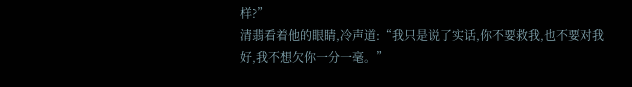样?”
清翡看着他的眼睛,冷声道:“我只是说了实话,你不要救我,也不要对我好,我不想欠你一分一毫。”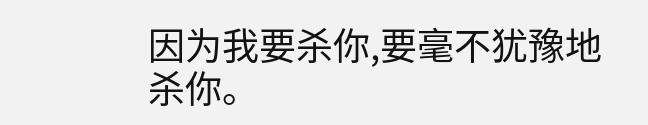因为我要杀你,要毫不犹豫地杀你。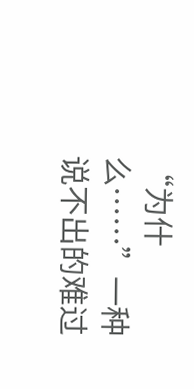“为什么……”一种说不出的难过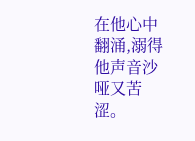在他心中翻涌,溺得他声音沙哑又苦涩。